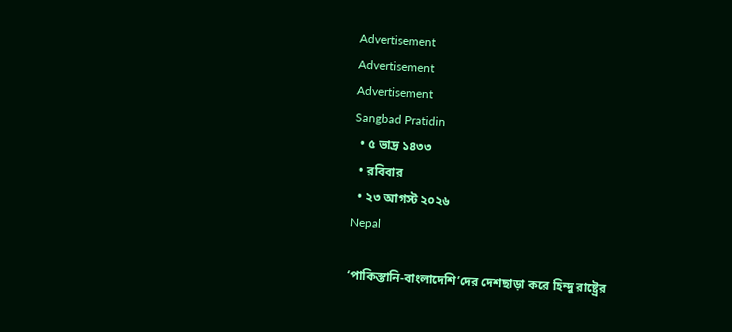Advertisement
Advertisement
Advertisement
Sangbad Pratidin
  • ৫ ভাদ্র ১৪৩৩
  • রবিবার
  • ২৩ আগস্ট ২০২৬
Nepal

‘পাকিস্তানি-বাংলাদেশি’দের দেশছাড়া করে হিন্দু রাষ্ট্রের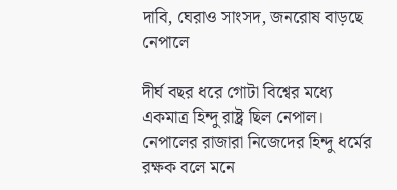দাবি, ঘেরাও সাংসদ, জনরোষ বাড়ছে নেপালে

দীর্ঘ বছর ধরে গোটা বিশ্বের মধ্যে একমাত্র হিন্দু রাষ্ট্র ছিল নেপাল। নেপালের রাজারা নিজেদের হিন্দু ধর্মের রক্ষক বলে মনে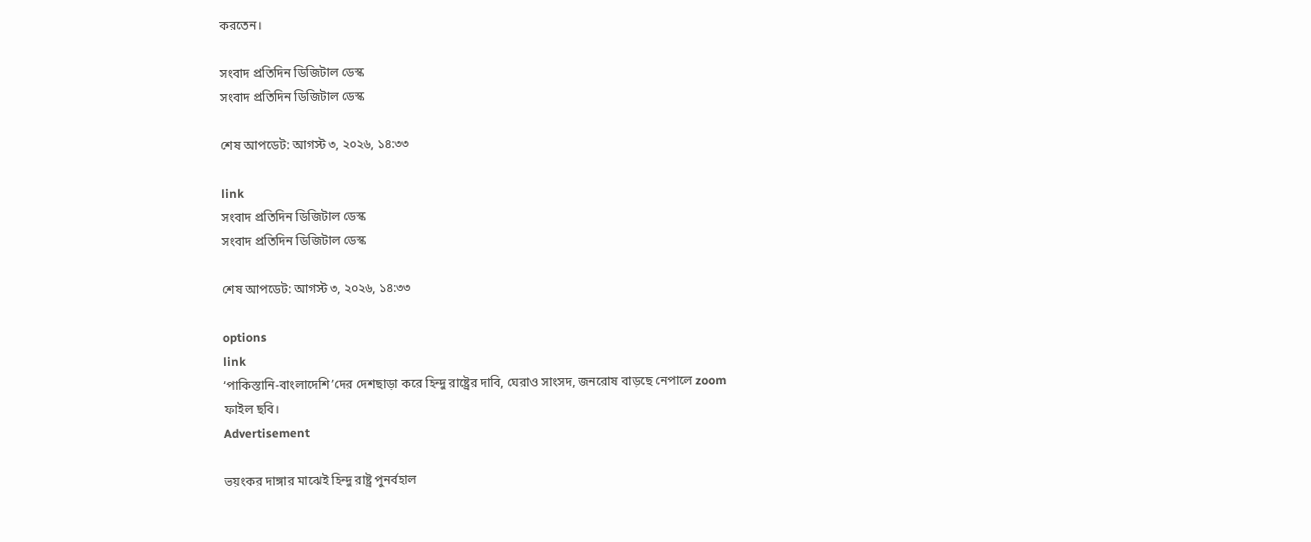করতেন।

সংবাদ প্রতিদিন ডিজিটাল ডেস্ক
সংবাদ প্রতিদিন ডিজিটাল ডেস্ক

শেষ আপডেট: আগস্ট ৩, ২০২৬, ১৪:৩৩

link
সংবাদ প্রতিদিন ডিজিটাল ডেস্ক
সংবাদ প্রতিদিন ডিজিটাল ডেস্ক

শেষ আপডেট: আগস্ট ৩, ২০২৬, ১৪:৩৩

options
link
‘পাকিস্তানি-বাংলাদেশি’দের দেশছাড়া করে হিন্দু রাষ্ট্রের দাবি, ঘেরাও সাংসদ, জনরোষ বাড়ছে নেপালে zoom
ফাইল ছবি।
Advertisement

ভয়ংকর দাঙ্গার মাঝেই হিন্দু রাষ্ট্র পুনর্বহাল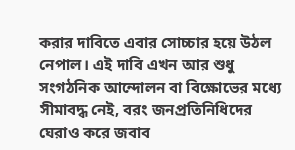করার দাবিতে এবার সোচ্চার হয়ে উঠল নেপাল। এই দাবি এখন আর শুধু সংগঠনিক আন্দোলন বা বিক্ষোভের মধ্যে সীমাবদ্ধ নেই, বরং জনপ্রতিনিধিদের ঘেরাও করে জবাব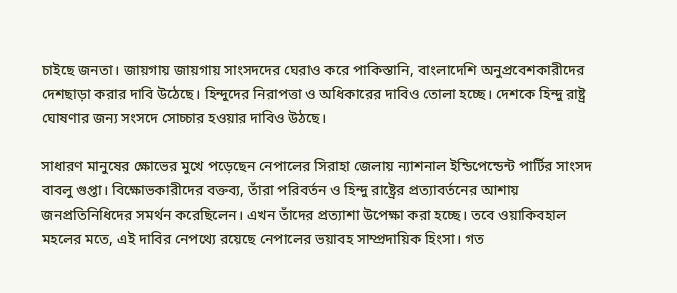চাইছে জনতা। জায়গায় জায়গায় সাংসদদের ঘেরাও করে পাকিস্তানি, বাংলাদেশি অনুপ্রবেশকারীদের দেশছাড়া করার দাবি উঠেছে। হিন্দুদের নিরাপত্তা ও অধিকারের দাবিও তোলা হচ্ছে। দেশকে হিন্দু রাষ্ট্র ঘোষণার জন্য সংসদে সোচ্চার হওয়ার দাবিও উঠছে।

সাধারণ মানুষের ক্ষোভের মুখে পড়েছেন নেপালের সিরাহা জেলায় ন্যাশনাল ইন্ডিপেন্ডেন্ট পার্টির সাংসদ বাবলু গুপ্তা। বিক্ষোভকারীদের বক্তব্য, তাঁরা পরিবর্তন ও হিন্দু রাষ্ট্রের প্রত্যাবর্তনের আশায় জনপ্রতিনিধিদের সমর্থন করেছিলেন। এখন তাঁদের প্রত্যাশা উপেক্ষা করা হচ্ছে। তবে ওয়াকিবহাল মহলের মতে, এই দাবির নেপথ্যে রয়েছে নেপালের ভয়াবহ সাম্প্রদায়িক হিংসা। গত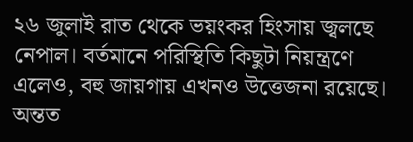২৬ জুলাই রাত থেকে ভয়ংকর হিংসায় জ্বলছে নেপাল। বর্তমানে পরিস্থিতি কিছুটা নিয়ন্ত্রণে এলেও, বহু জায়গায় এখনও উত্তেজনা রয়েছে। অন্তত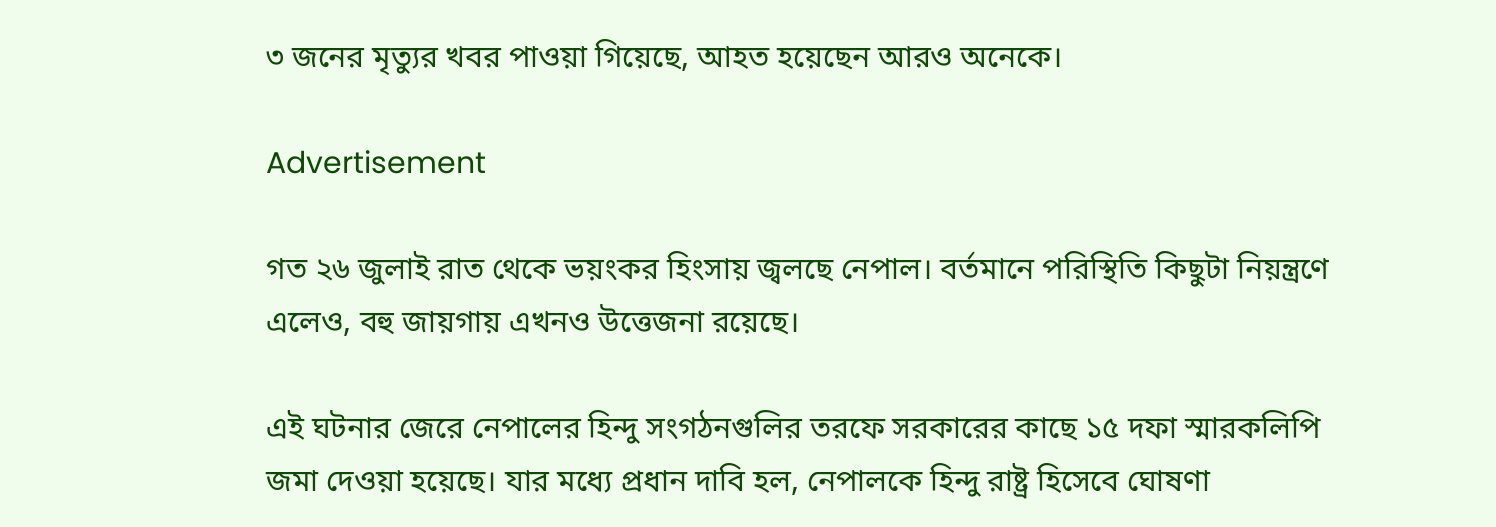৩ জনের মৃত্যুর খবর পাওয়া গিয়েছে, আহত হয়েছেন আরও অনেকে।

Advertisement

গত ২৬ জুলাই রাত থেকে ভয়ংকর হিংসায় জ্বলছে নেপাল। বর্তমানে পরিস্থিতি কিছুটা নিয়ন্ত্রণে এলেও, বহু জায়গায় এখনও উত্তেজনা রয়েছে।

এই ঘটনার জেরে নেপালের হিন্দু সংগঠনগুলির তরফে সরকারের কাছে ১৫ দফা স্মারকলিপি জমা দেওয়া হয়েছে। যার মধ্যে প্রধান দাবি হল, নেপালকে হিন্দু রাষ্ট্র হিসেবে ঘোষণা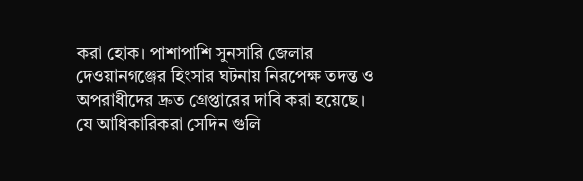করা হোক। পাশাপাশি সুনসারি জেলার দেওয়ানগঞ্জের হিংসার ঘটনায় নিরপেক্ষ তদন্ত ও অপরাধীদের দ্রুত গ্রেপ্তারের দাবি করা হয়েছে। যে আধিকারিকরা সেদিন গুলি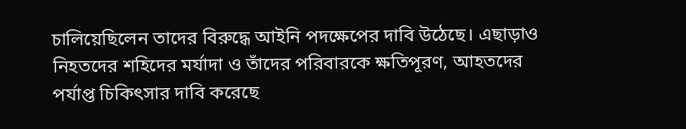চালিয়েছিলেন তাদের বিরুদ্ধে আইনি পদক্ষেপের দাবি উঠেছে। এছাড়াও নিহতদের শহিদের মর্যাদা ও তাঁদের পরিবারকে ক্ষতিপূরণ, আহতদের পর্যাপ্ত চিকিৎসার দাবি করেছে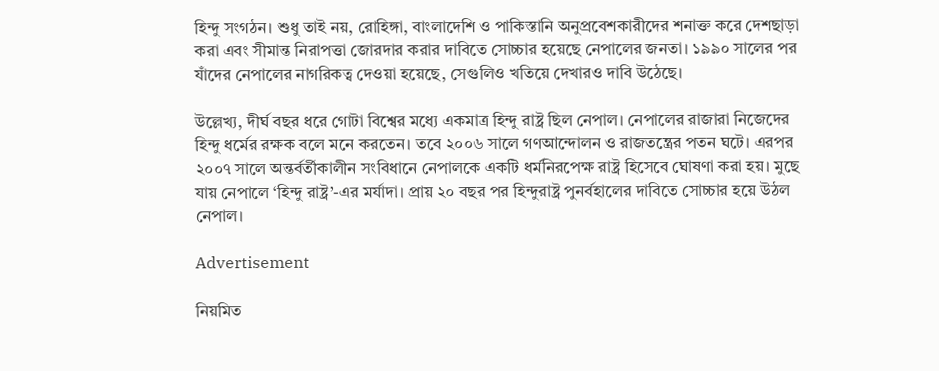হিন্দু সংগঠন। শুধু তাই নয়, রোহিঙ্গা, বাংলাদেশি ও পাকিস্তানি অনুপ্রবেশকারীদের শনাক্ত করে দেশছাড়া করা এবং সীমান্ত নিরাপত্তা জোরদার করার দাবিতে সোচ্চার হয়েছে নেপালের জনতা। ১৯৯০ সালের পর যাঁদের নেপালের নাগরিকত্ব দেওয়া হয়েছে, সেগুলিও খতিয়ে দেখারও দাবি উঠেছে।

উল্লেখ্য, দীর্ঘ বছর ধরে গোটা বিশ্বের মধ্যে একমাত্র হিন্দু রাষ্ট্র ছিল নেপাল। নেপালের রাজারা নিজেদের হিন্দু ধর্মের রক্ষক বলে মনে করতেন। তবে ২০০৬ সালে গণআন্দোলন ও রাজতন্ত্রের পতন ঘটে। এরপর ২০০৭ সালে অন্তর্বর্তীকালীন সংবিধানে নেপালকে একটি ধর্মনিরপেক্ষ রাষ্ট্র হিসেবে ঘোষণা করা হয়। মুছে যায় নেপালে ‘হিন্দু রাষ্ট্র’-এর মর্যাদা। প্রায় ২০ বছর পর হিন্দুরাষ্ট্র পুনর্বহালের দাবিতে সোচ্চার হয়ে উঠল নেপাল।

Advertisement

নিয়মিত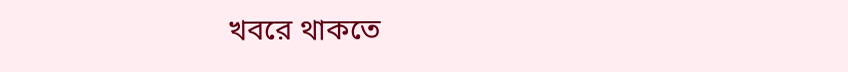খবরে থাকতে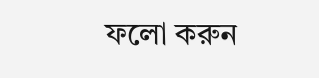ফলো করুন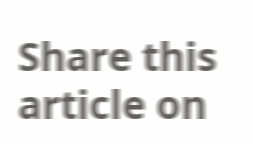Share this article on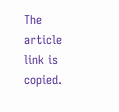The article link is copied.